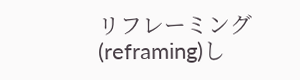リフレーミング(reframing)し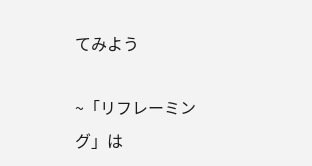てみよう

~「リフレーミング」は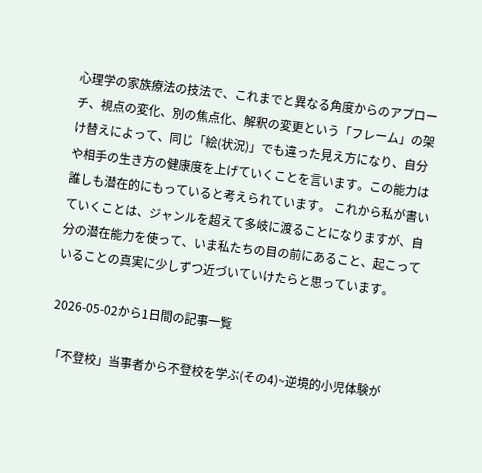心理学の家族療法の技法で、これまでと異なる角度からのアプローチ、視点の変化、別の焦点化、解釈の変更という「フレーム」の架け替えによって、同じ「絵(状況)」でも違った見え方になり、自分や相手の生き方の健康度を上げていくことを言います。この能力は誰しも潜在的にもっていると考えられています。 これから私が書いていくことは、ジャンルを超えて多岐に渡ることになりますが、自分の潜在能力を使って、いま私たちの目の前にあること、起こっていることの真実に少しずつ近づいていけたらと思っています。

2026-05-02から1日間の記事一覧

「不登校」当事者から不登校を学ぶ(その4)~逆境的小児体験が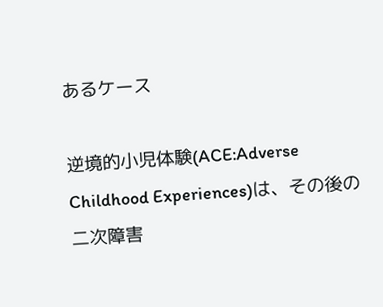あるケース

逆境的小児体験(ACE:Adverse Childhood Experiences)は、その後の二次障害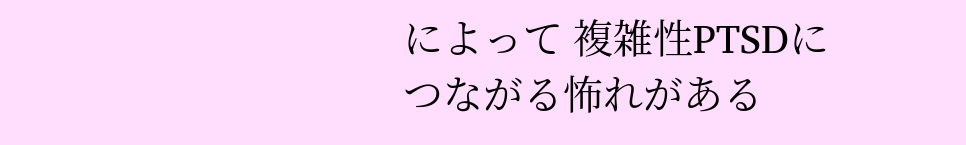によって 複雑性PTSDにつながる怖れがある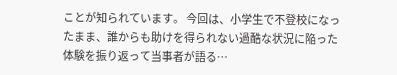ことが知られています。 今回は、小学生で不登校になったまま、誰からも助けを得られない過酷な状況に陥った体験を振り返って当事者が語る…